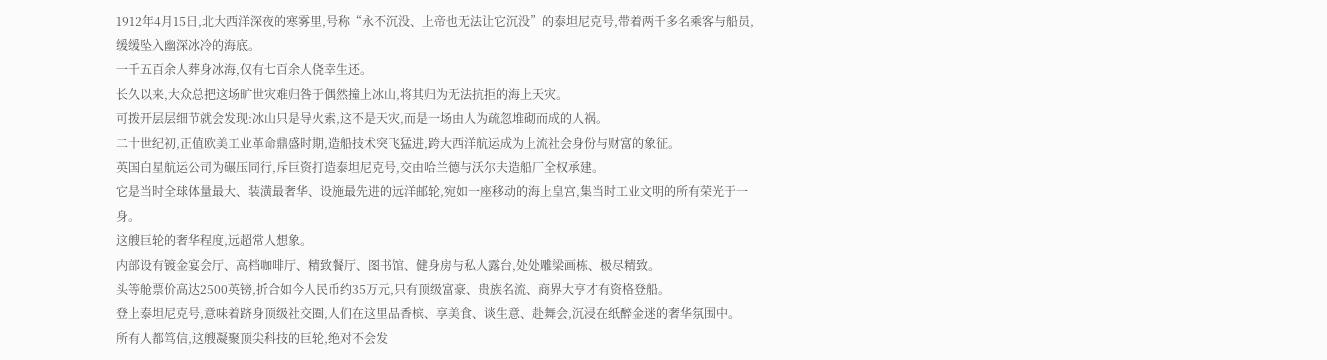1912年4月15日,北大西洋深夜的寒雾里,号称“永不沉没、上帝也无法让它沉没”的泰坦尼克号,带着两千多名乘客与船员,缓缓坠入幽深冰冷的海底。
一千五百余人葬身冰海,仅有七百余人侥幸生还。
长久以来,大众总把这场旷世灾难归咎于偶然撞上冰山,将其归为无法抗拒的海上天灾。
可拨开层层细节就会发现:冰山只是导火索,这不是天灾,而是一场由人为疏忽堆砌而成的人祸。
二十世纪初,正值欧美工业革命鼎盛时期,造船技术突飞猛进,跨大西洋航运成为上流社会身份与财富的象征。
英国白星航运公司为碾压同行,斥巨资打造泰坦尼克号,交由哈兰德与沃尔夫造船厂全权承建。
它是当时全球体量最大、装潢最奢华、设施最先进的远洋邮轮,宛如一座移动的海上皇宫,集当时工业文明的所有荣光于一身。
这艘巨轮的奢华程度,远超常人想象。
内部设有镀金宴会厅、高档咖啡厅、精致餐厅、图书馆、健身房与私人露台,处处雕梁画栋、极尽精致。
头等舱票价高达2500英镑,折合如今人民币约35万元,只有顶级富豪、贵族名流、商界大亨才有资格登船。
登上泰坦尼克号,意味着跻身顶级社交圈,人们在这里品香槟、享美食、谈生意、赴舞会,沉浸在纸醉金迷的奢华氛围中。
所有人都笃信,这艘凝聚顶尖科技的巨轮,绝对不会发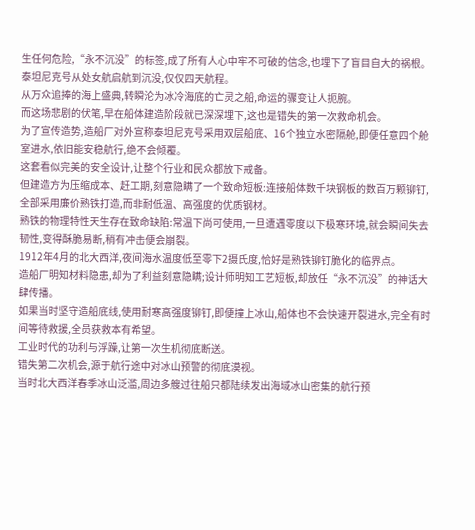生任何危险,“永不沉没”的标签,成了所有人心中牢不可破的信念,也埋下了盲目自大的祸根。
泰坦尼克号从处女航启航到沉没,仅仅四天航程。
从万众追捧的海上盛典,转瞬沦为冰冷海底的亡灵之船,命运的骤变让人扼腕。
而这场悲剧的伏笔,早在船体建造阶段就已深深埋下,这也是错失的第一次救命机会。
为了宣传造势,造船厂对外宣称泰坦尼克号采用双层船底、16个独立水密隔舱,即便任意四个舱室进水,依旧能安稳航行,绝不会倾覆。
这套看似完美的安全设计,让整个行业和民众都放下戒备。
但建造方为压缩成本、赶工期,刻意隐瞒了一个致命短板:连接船体数千块钢板的数百万颗铆钉,全部采用廉价熟铁打造,而非耐低温、高强度的优质钢材。
熟铁的物理特性天生存在致命缺陷:常温下尚可使用,一旦遭遇零度以下极寒环境,就会瞬间失去韧性,变得酥脆易断,稍有冲击便会崩裂。
1912年4月的北大西洋,夜间海水温度低至零下2摄氏度,恰好是熟铁铆钉脆化的临界点。
造船厂明知材料隐患,却为了利益刻意隐瞒;设计师明知工艺短板,却放任“永不沉没”的神话大肆传播。
如果当时坚守造船底线,使用耐寒高强度铆钉,即便撞上冰山,船体也不会快速开裂进水,完全有时间等待救援,全员获救本有希望。
工业时代的功利与浮躁,让第一次生机彻底断送。
错失第二次机会,源于航行途中对冰山预警的彻底漠视。
当时北大西洋春季冰山泛滥,周边多艘过往船只都陆续发出海域冰山密集的航行预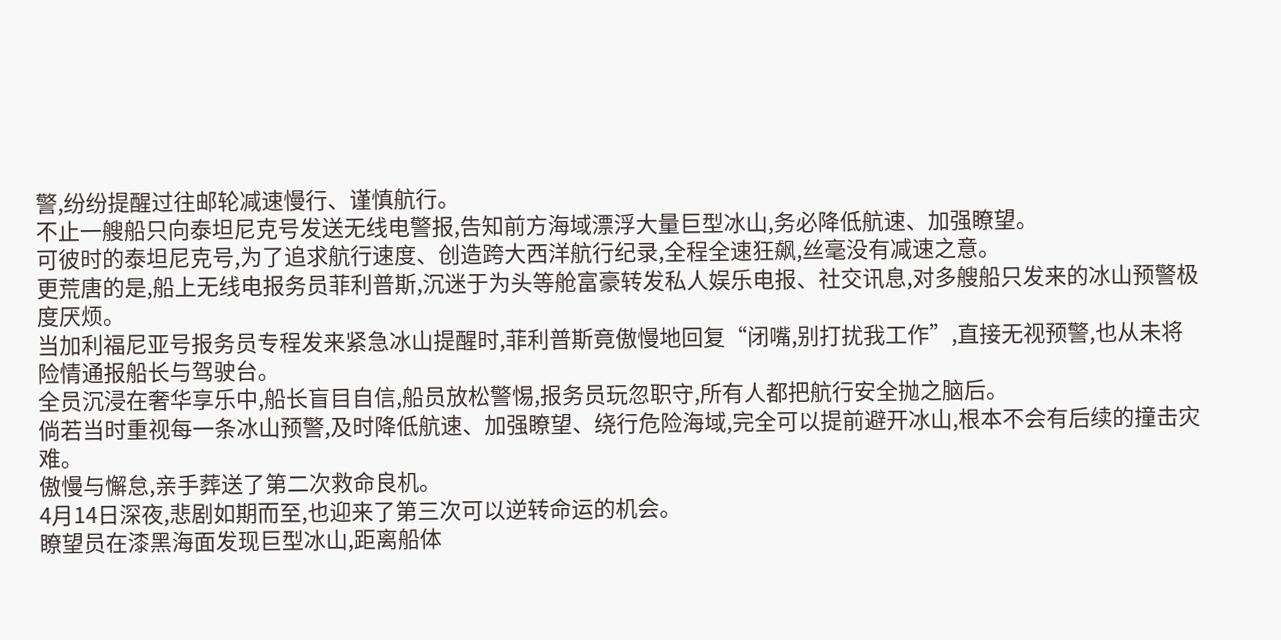警,纷纷提醒过往邮轮减速慢行、谨慎航行。
不止一艘船只向泰坦尼克号发送无线电警报,告知前方海域漂浮大量巨型冰山,务必降低航速、加强瞭望。
可彼时的泰坦尼克号,为了追求航行速度、创造跨大西洋航行纪录,全程全速狂飙,丝毫没有减速之意。
更荒唐的是,船上无线电报务员菲利普斯,沉迷于为头等舱富豪转发私人娱乐电报、社交讯息,对多艘船只发来的冰山预警极度厌烦。
当加利福尼亚号报务员专程发来紧急冰山提醒时,菲利普斯竟傲慢地回复“闭嘴,别打扰我工作”,直接无视预警,也从未将险情通报船长与驾驶台。
全员沉浸在奢华享乐中,船长盲目自信,船员放松警惕,报务员玩忽职守,所有人都把航行安全抛之脑后。
倘若当时重视每一条冰山预警,及时降低航速、加强瞭望、绕行危险海域,完全可以提前避开冰山,根本不会有后续的撞击灾难。
傲慢与懈怠,亲手葬送了第二次救命良机。
4月14日深夜,悲剧如期而至,也迎来了第三次可以逆转命运的机会。
瞭望员在漆黑海面发现巨型冰山,距离船体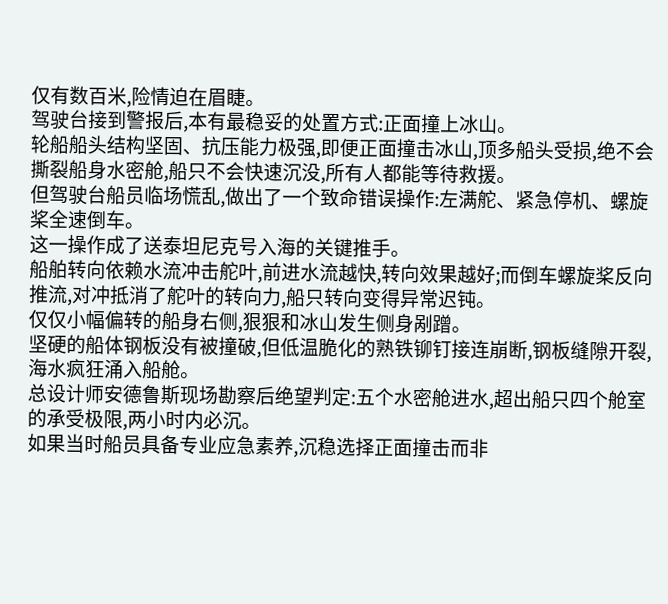仅有数百米,险情迫在眉睫。
驾驶台接到警报后,本有最稳妥的处置方式:正面撞上冰山。
轮船船头结构坚固、抗压能力极强,即便正面撞击冰山,顶多船头受损,绝不会撕裂船身水密舱,船只不会快速沉没,所有人都能等待救援。
但驾驶台船员临场慌乱,做出了一个致命错误操作:左满舵、紧急停机、螺旋桨全速倒车。
这一操作成了送泰坦尼克号入海的关键推手。
船舶转向依赖水流冲击舵叶,前进水流越快,转向效果越好;而倒车螺旋桨反向推流,对冲抵消了舵叶的转向力,船只转向变得异常迟钝。
仅仅小幅偏转的船身右侧,狠狠和冰山发生侧身剐蹭。
坚硬的船体钢板没有被撞破,但低温脆化的熟铁铆钉接连崩断,钢板缝隙开裂,海水疯狂涌入船舱。
总设计师安德鲁斯现场勘察后绝望判定:五个水密舱进水,超出船只四个舱室的承受极限,两小时内必沉。
如果当时船员具备专业应急素养,沉稳选择正面撞击而非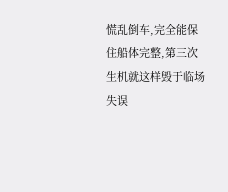慌乱倒车,完全能保住船体完整,第三次生机就这样毁于临场失误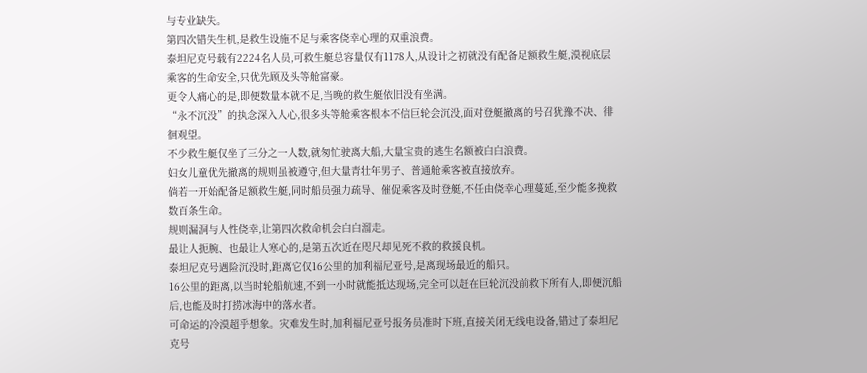与专业缺失。
第四次错失生机,是救生设施不足与乘客侥幸心理的双重浪费。
泰坦尼克号载有2224名人员,可救生艇总容量仅有1178人,从设计之初就没有配备足额救生艇,漠视底层乘客的生命安全,只优先顾及头等舱富豪。
更令人痛心的是,即便数量本就不足,当晚的救生艇依旧没有坐满。
“永不沉没”的执念深入人心,很多头等舱乘客根本不信巨轮会沉没,面对登艇撤离的号召犹豫不决、徘徊观望。
不少救生艇仅坐了三分之一人数,就匆忙驶离大船,大量宝贵的逃生名额被白白浪费。
妇女儿童优先撤离的规则虽被遵守,但大量青壮年男子、普通舱乘客被直接放弃。
倘若一开始配备足额救生艇,同时船员强力疏导、催促乘客及时登艇,不任由侥幸心理蔓延,至少能多挽救数百条生命。
规则漏洞与人性侥幸,让第四次救命机会白白溜走。
最让人扼腕、也最让人寒心的,是第五次近在咫尺却见死不救的救援良机。
泰坦尼克号遇险沉没时,距离它仅16公里的加利福尼亚号,是离现场最近的船只。
16公里的距离,以当时轮船航速,不到一小时就能抵达现场,完全可以赶在巨轮沉没前救下所有人,即便沉船后,也能及时打捞冰海中的落水者。
可命运的冷漠超乎想象。灾难发生时,加利福尼亚号报务员准时下班,直接关闭无线电设备,错过了泰坦尼克号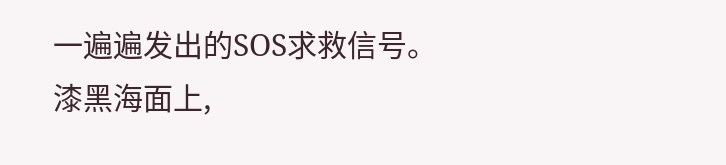一遍遍发出的SOS求救信号。
漆黑海面上,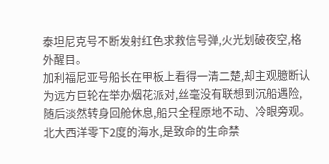泰坦尼克号不断发射红色求救信号弹,火光划破夜空,格外醒目。
加利福尼亚号船长在甲板上看得一清二楚,却主观臆断认为远方巨轮在举办烟花派对,丝毫没有联想到沉船遇险,随后淡然转身回舱休息,船只全程原地不动、冷眼旁观。
北大西洋零下2度的海水,是致命的生命禁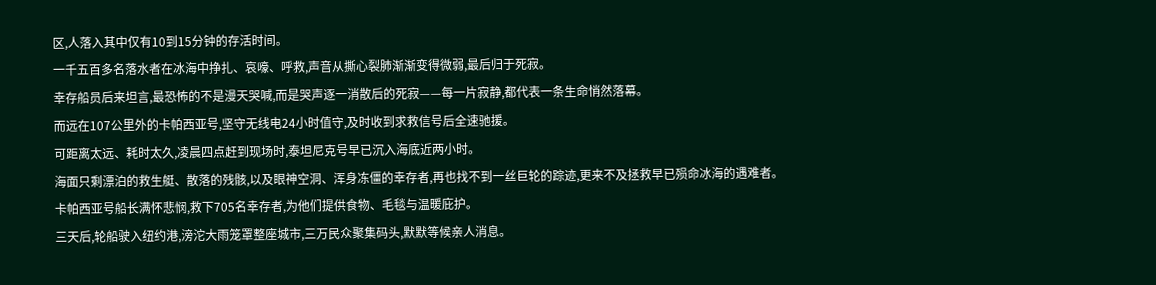区,人落入其中仅有10到15分钟的存活时间。
一千五百多名落水者在冰海中挣扎、哀嚎、呼救,声音从撕心裂肺渐渐变得微弱,最后归于死寂。
幸存船员后来坦言,最恐怖的不是漫天哭喊,而是哭声逐一消散后的死寂——每一片寂静,都代表一条生命悄然落幕。
而远在107公里外的卡帕西亚号,坚守无线电24小时值守,及时收到求救信号后全速驰援。
可距离太远、耗时太久,凌晨四点赶到现场时,泰坦尼克号早已沉入海底近两小时。
海面只剩漂泊的救生艇、散落的残骸,以及眼神空洞、浑身冻僵的幸存者,再也找不到一丝巨轮的踪迹,更来不及拯救早已殒命冰海的遇难者。
卡帕西亚号船长满怀悲悯,救下705名幸存者,为他们提供食物、毛毯与温暖庇护。
三天后,轮船驶入纽约港,滂沱大雨笼罩整座城市,三万民众聚集码头,默默等候亲人消息。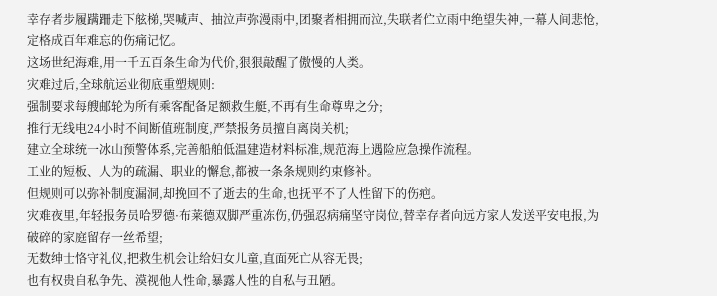幸存者步履蹒跚走下舷梯,哭喊声、抽泣声弥漫雨中,团聚者相拥而泣,失联者伫立雨中绝望失神,一幕人间悲怆,定格成百年难忘的伤痛记忆。
这场世纪海难,用一千五百条生命为代价,狠狠敲醒了傲慢的人类。
灾难过后,全球航运业彻底重塑规则:
强制要求每艘邮轮为所有乘客配备足额救生艇,不再有生命尊卑之分;
推行无线电24小时不间断值班制度,严禁报务员擅自离岗关机;
建立全球统一冰山预警体系,完善船舶低温建造材料标准,规范海上遇险应急操作流程。
工业的短板、人为的疏漏、职业的懈怠,都被一条条规则约束修补。
但规则可以弥补制度漏洞,却挽回不了逝去的生命,也抚平不了人性留下的伤疤。
灾难夜里,年轻报务员哈罗德·布莱德双脚严重冻伤,仍强忍病痛坚守岗位,替幸存者向远方家人发送平安电报,为破碎的家庭留存一丝希望;
无数绅士恪守礼仪,把救生机会让给妇女儿童,直面死亡从容无畏;
也有权贵自私争先、漠视他人性命,暴露人性的自私与丑陋。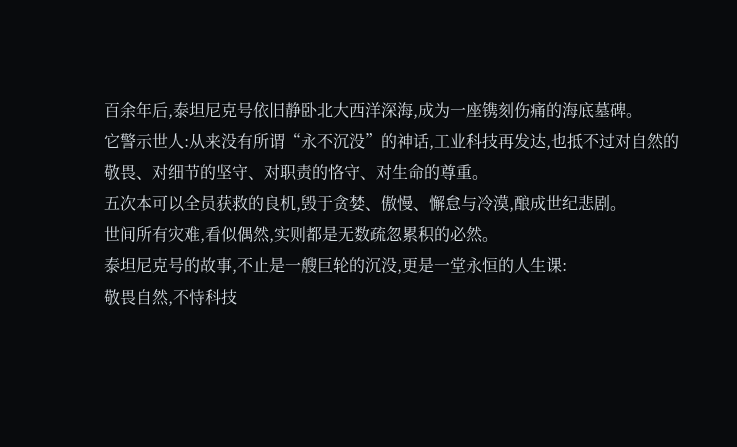百余年后,泰坦尼克号依旧静卧北大西洋深海,成为一座镌刻伤痛的海底墓碑。
它警示世人:从来没有所谓“永不沉没”的神话,工业科技再发达,也抵不过对自然的敬畏、对细节的坚守、对职责的恪守、对生命的尊重。
五次本可以全员获救的良机,毁于贪婪、傲慢、懈怠与冷漠,酿成世纪悲剧。
世间所有灾难,看似偶然,实则都是无数疏忽累积的必然。
泰坦尼克号的故事,不止是一艘巨轮的沉没,更是一堂永恒的人生课:
敬畏自然,不恃科技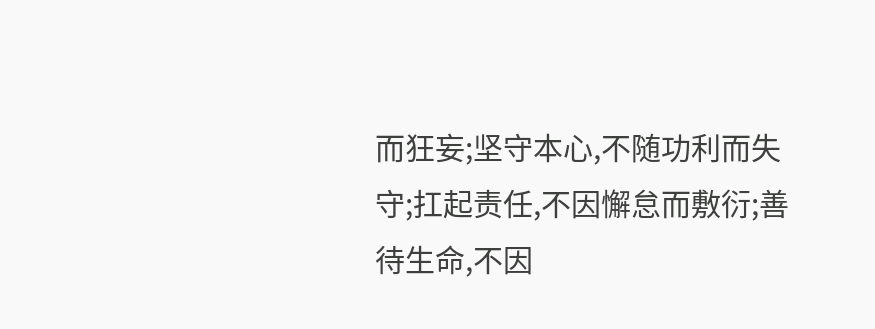而狂妄;坚守本心,不随功利而失守;扛起责任,不因懈怠而敷衍;善待生命,不因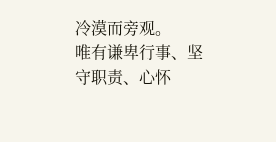冷漠而旁观。
唯有谦卑行事、坚守职责、心怀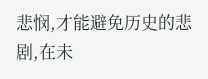悲悯,才能避免历史的悲剧,在未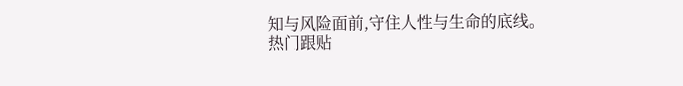知与风险面前,守住人性与生命的底线。
热门跟贴